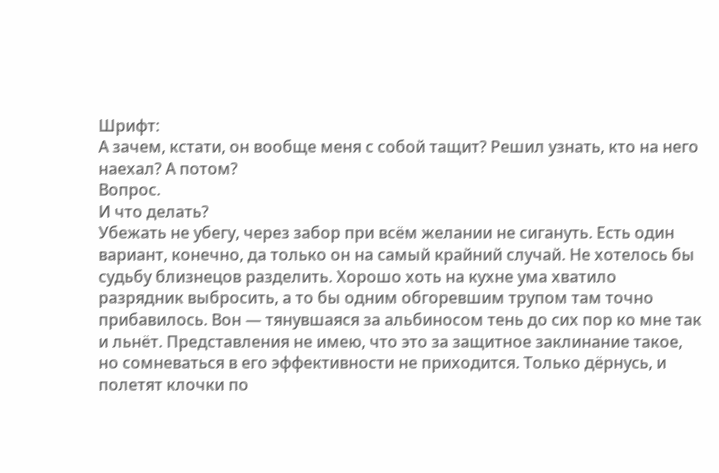Шрифт:
А зачем, кстати, он вообще меня с собой тащит? Решил узнать, кто на него наехал? А потом?
Вопрос.
И что делать?
Убежать не убегу, через забор при всём желании не сигануть. Есть один вариант, конечно, да только он на самый крайний случай. Не хотелось бы судьбу близнецов разделить. Хорошо хоть на кухне ума хватило разрядник выбросить, а то бы одним обгоревшим трупом там точно прибавилось. Вон — тянувшаяся за альбиносом тень до сих пор ко мне так и льнёт. Представления не имею, что это за защитное заклинание такое, но сомневаться в его эффективности не приходится. Только дёрнусь, и полетят клочки по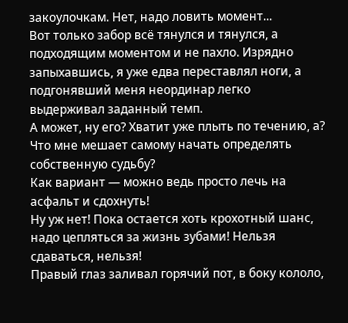закоулочкам. Нет, надо ловить момент...
Вот только забор всё тянулся и тянулся, а подходящим моментом и не пахло. Изрядно запыхавшись, я уже едва переставлял ноги, а подгонявший меня неординар легко выдерживал заданный темп.
А может, ну его? Хватит уже плыть по течению, а? Что мне мешает самому начать определять собственную судьбу?
Как вариант — можно ведь просто лечь на асфальт и сдохнуть!
Ну уж нет! Пока остается хоть крохотный шанс, надо цепляться за жизнь зубами! Нельзя сдаваться, нельзя!
Правый глаз заливал горячий пот, в боку кололо,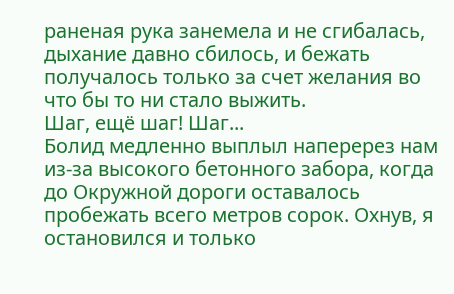раненая рука занемела и не сгибалась, дыхание давно сбилось, и бежать получалось только за счет желания во что бы то ни стало выжить.
Шаг, ещё шаг! Шаг...
Болид медленно выплыл наперерез нам из-за высокого бетонного забора, когда до Окружной дороги оставалось пробежать всего метров сорок. Охнув, я остановился и только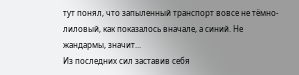тут понял, что запыленный транспорт вовсе не тёмно-лиловый, как показалось вначале, а синий. Не жандармы, значит...
Из последних сил заставив себя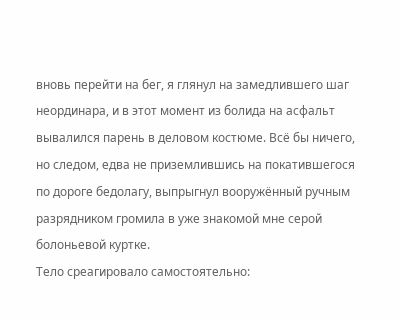вновь перейти на бег, я глянул на замедлившего шаг неординара, и в этот момент из болида на асфальт вывалился парень в деловом костюме. Всё бы ничего, но следом, едва не приземлившись на покатившегося по дороге бедолагу, выпрыгнул вооружённый ручным разрядником громила в уже знакомой мне серой болоньевой куртке.
Тело среагировало самостоятельно: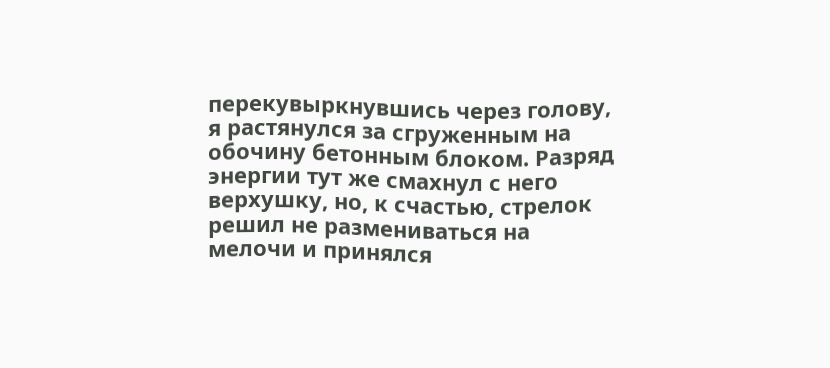перекувыркнувшись через голову, я растянулся за сгруженным на обочину бетонным блоком. Разряд энергии тут же смахнул с него верхушку, но, к счастью, стрелок решил не размениваться на мелочи и принялся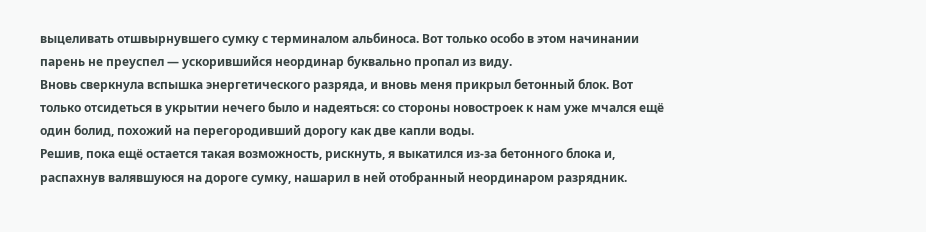выцеливать отшвырнувшего сумку с терминалом альбиноса. Вот только особо в этом начинании парень не преуспел — ускорившийся неординар буквально пропал из виду.
Вновь сверкнула вспышка энергетического разряда, и вновь меня прикрыл бетонный блок. Вот только отсидеться в укрытии нечего было и надеяться: со стороны новостроек к нам уже мчался ещё один болид, похожий на перегородивший дорогу как две капли воды.
Решив, пока ещё остается такая возможность, рискнуть, я выкатился из-за бетонного блока и, распахнув валявшуюся на дороге сумку, нашарил в ней отобранный неординаром разрядник.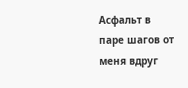Асфальт в паре шагов от меня вдруг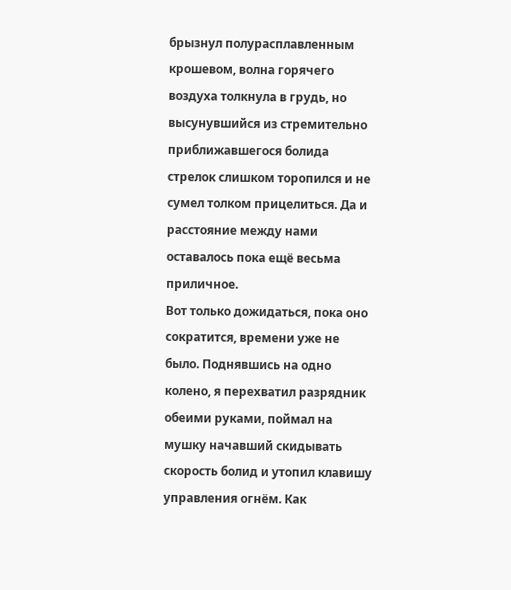брызнул полурасплавленным крошевом, волна горячего воздуха толкнула в грудь, но высунувшийся из стремительно приближавшегося болида стрелок слишком торопился и не сумел толком прицелиться. Да и расстояние между нами оставалось пока ещё весьма приличное.
Вот только дожидаться, пока оно сократится, времени уже не было. Поднявшись на одно колено, я перехватил разрядник обеими руками, поймал на мушку начавший скидывать скорость болид и утопил клавишу управления огнём. Как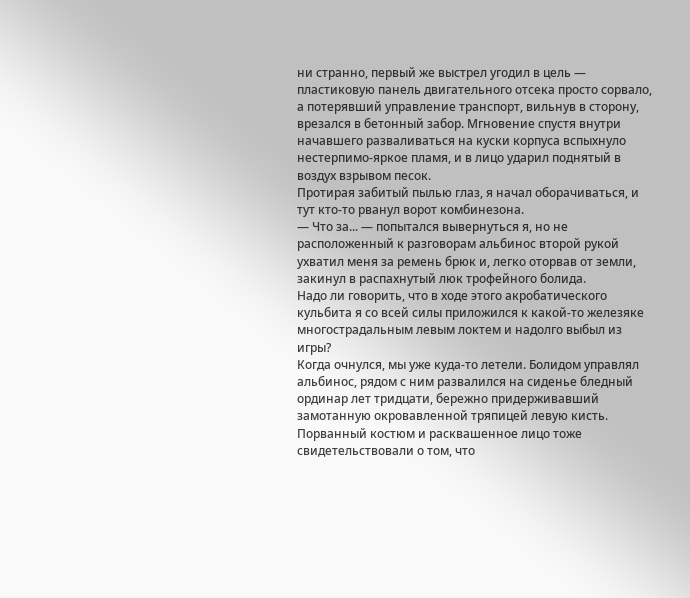ни странно, первый же выстрел угодил в цель — пластиковую панель двигательного отсека просто сорвало, а потерявший управление транспорт, вильнув в сторону, врезался в бетонный забор. Мгновение спустя внутри начавшего разваливаться на куски корпуса вспыхнуло нестерпимо-яркое пламя, и в лицо ударил поднятый в воздух взрывом песок.
Протирая забитый пылью глаз, я начал оборачиваться, и тут кто-то рванул ворот комбинезона.
— Что за... — попытался вывернуться я, но не расположенный к разговорам альбинос второй рукой ухватил меня за ремень брюк и, легко оторвав от земли, закинул в распахнутый люк трофейного болида.
Надо ли говорить, что в ходе этого акробатического кульбита я со всей силы приложился к какой-то железяке многострадальным левым локтем и надолго выбыл из игры?
Когда очнулся, мы уже куда-то летели. Болидом управлял альбинос, рядом с ним развалился на сиденье бледный ординар лет тридцати, бережно придерживавший замотанную окровавленной тряпицей левую кисть. Порванный костюм и расквашенное лицо тоже свидетельствовали о том, что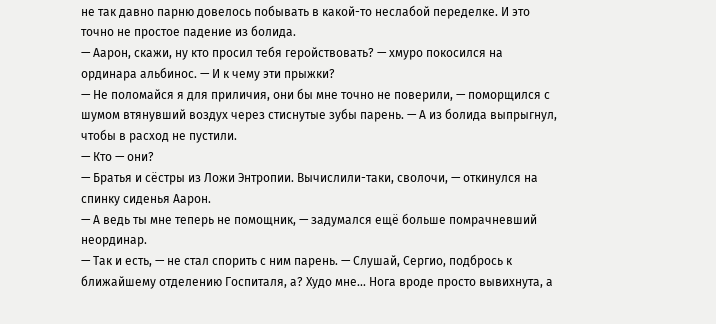не так давно парню довелось побывать в какой-то неслабой переделке. И это точно не простое падение из болида.
— Аарон, скажи, ну кто просил тебя геройствовать? — хмуро покосился на ординара альбинос. — И к чему эти прыжки?
— Не поломайся я для приличия, они бы мне точно не поверили, — поморщился с шумом втянувший воздух через стиснутые зубы парень. — А из болида выпрыгнул, чтобы в расход не пустили.
— Кто — они?
— Братья и сёстры из Ложи Энтропии. Вычислили-таки, сволочи, — откинулся на спинку сиденья Аарон.
— А ведь ты мне теперь не помощник, — задумался ещё больше помрачневший неординар.
— Так и есть, — не стал спорить с ним парень. — Слушай, Сергио, подбрось к ближайшему отделению Госпиталя, а? Худо мне... Нога вроде просто вывихнута, а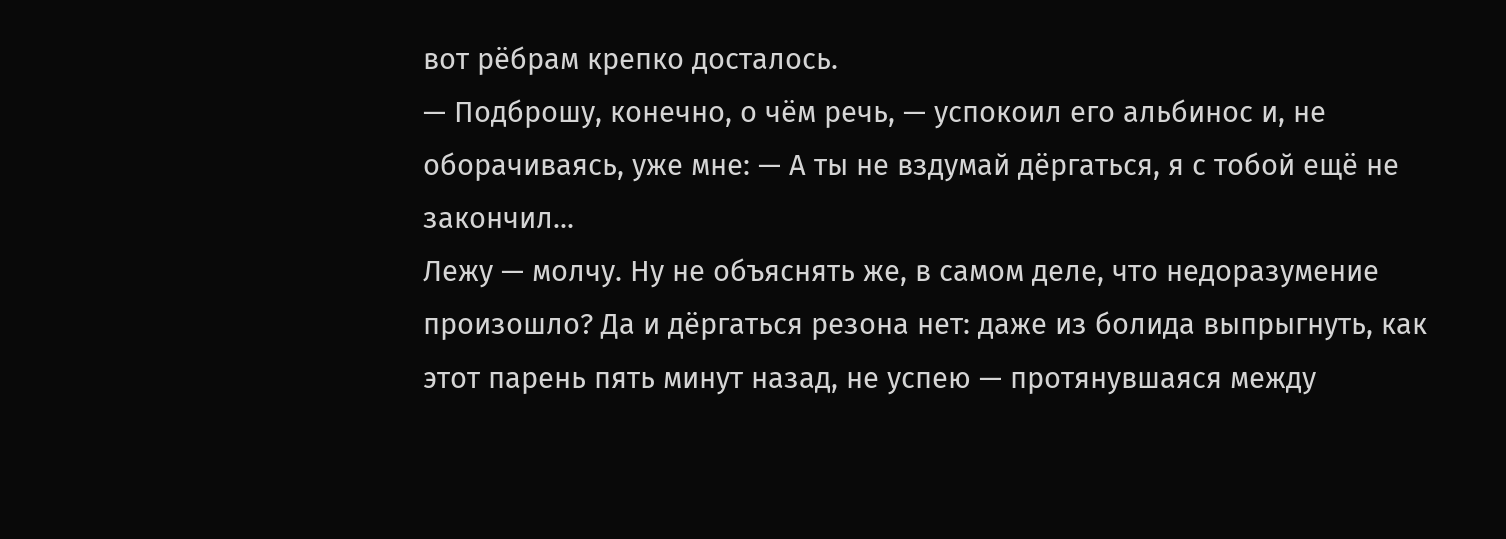вот рёбрам крепко досталось.
— Подброшу, конечно, о чём речь, — успокоил его альбинос и, не оборачиваясь, уже мне: — А ты не вздумай дёргаться, я с тобой ещё не закончил...
Лежу — молчу. Ну не объяснять же, в самом деле, что недоразумение произошло? Да и дёргаться резона нет: даже из болида выпрыгнуть, как этот парень пять минут назад, не успею — протянувшаяся между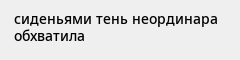сиденьями тень неординара обхватила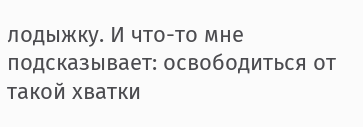лодыжку. И что-то мне подсказывает: освободиться от такой хватки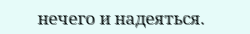нечего и надеяться.